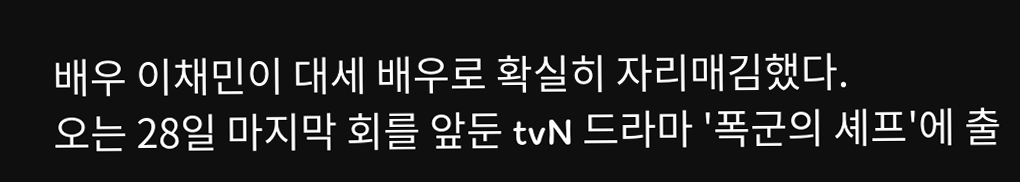배우 이채민이 대세 배우로 확실히 자리매김했다.
오는 28일 마지막 회를 앞둔 tvN 드라마 '폭군의 셰프'에 출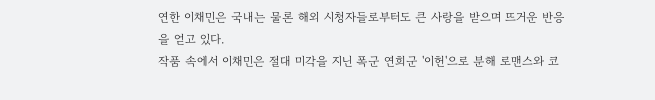연한 이채민은 국내는 물론 해외 시청자들로부터도 큰 사랑을 받으며 뜨거운 반응을 얻고 있다.
작품 속에서 이채민은 절대 미각을 지닌 폭군 연희군 '이헌'으로 분해 로맨스와 코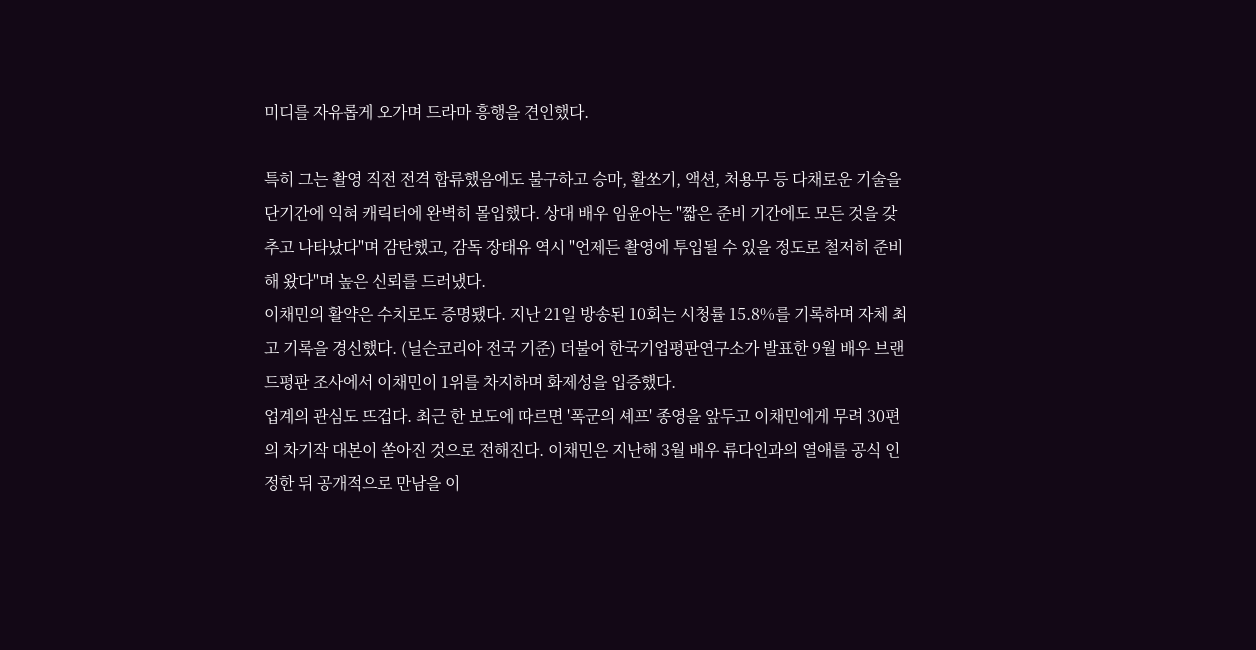미디를 자유롭게 오가며 드라마 흥행을 견인했다.

특히 그는 촬영 직전 전격 합류했음에도 불구하고 승마, 활쏘기, 액션, 처용무 등 다채로운 기술을 단기간에 익혀 캐릭터에 완벽히 몰입했다. 상대 배우 임윤아는 "짧은 준비 기간에도 모든 것을 갖추고 나타났다"며 감탄했고, 감독 장태유 역시 "언제든 촬영에 투입될 수 있을 정도로 철저히 준비해 왔다"며 높은 신뢰를 드러냈다.
이채민의 활약은 수치로도 증명됐다. 지난 21일 방송된 10회는 시청률 15.8%를 기록하며 자체 최고 기록을 경신했다. (닐슨코리아 전국 기준) 더불어 한국기업평판연구소가 발표한 9월 배우 브랜드평판 조사에서 이채민이 1위를 차지하며 화제성을 입증했다.
업계의 관심도 뜨겁다. 최근 한 보도에 따르면 '폭군의 셰프' 종영을 앞두고 이채민에게 무려 30편의 차기작 대본이 쏟아진 것으로 전해진다. 이채민은 지난해 3월 배우 류다인과의 열애를 공식 인정한 뒤 공개적으로 만남을 이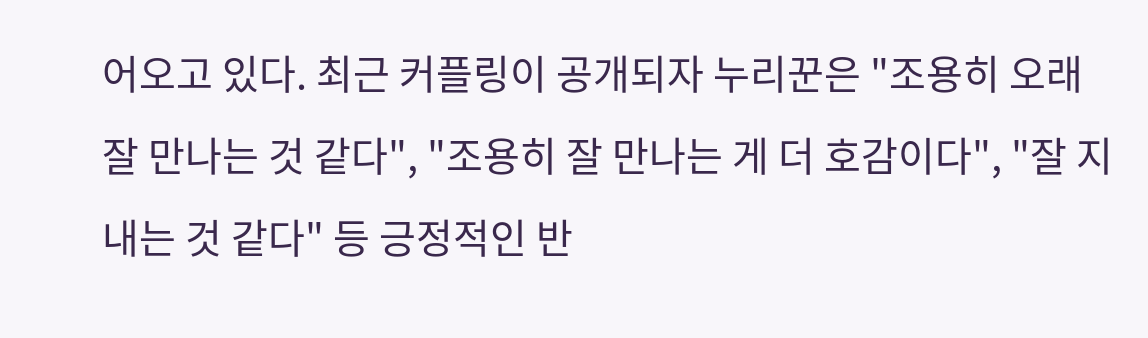어오고 있다. 최근 커플링이 공개되자 누리꾼은 "조용히 오래 잘 만나는 것 같다", "조용히 잘 만나는 게 더 호감이다", "잘 지내는 것 같다" 등 긍정적인 반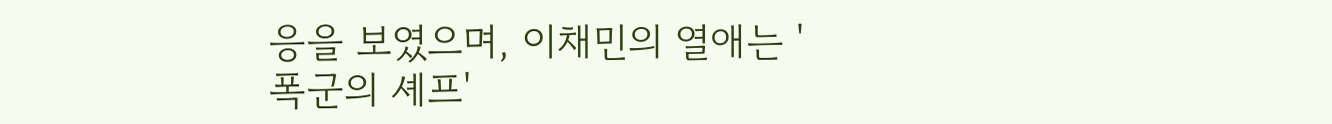응을 보였으며, 이채민의 열애는 '폭군의 셰프'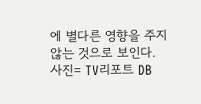에 별다른 영향을 주지 않는 것으로 보인다.
사진= TV리포트 DB